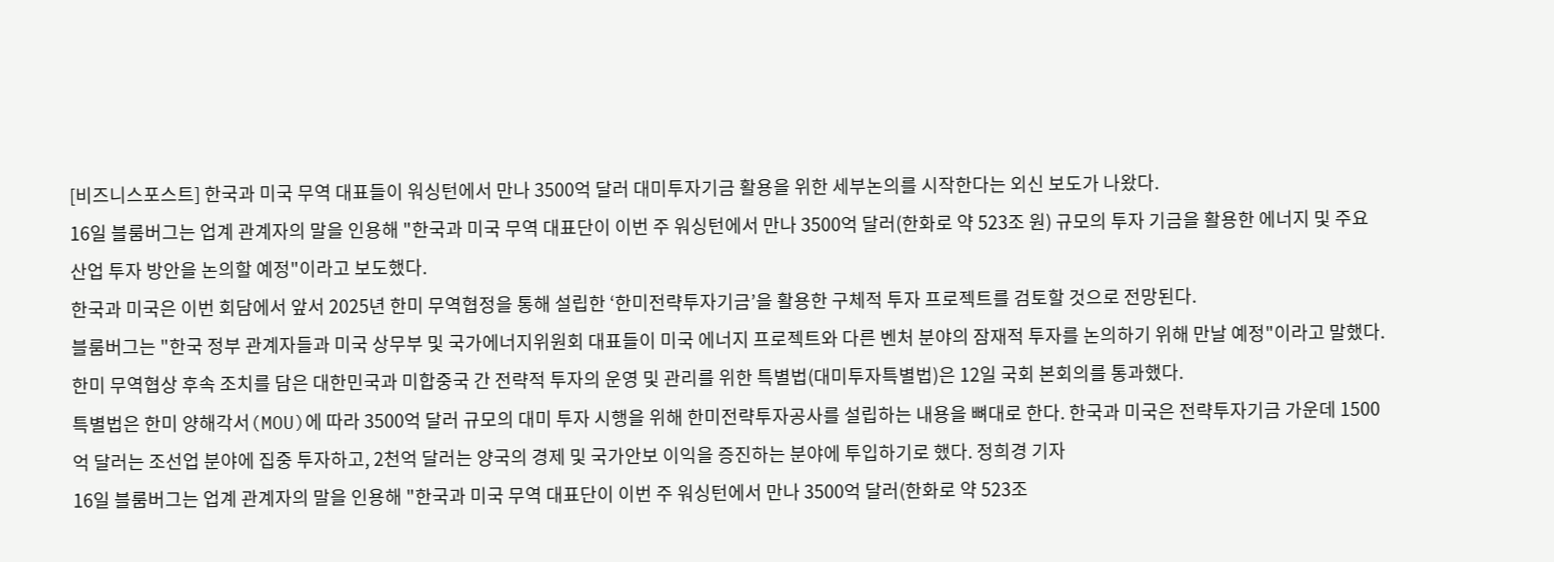[비즈니스포스트] 한국과 미국 무역 대표들이 워싱턴에서 만나 3500억 달러 대미투자기금 활용을 위한 세부논의를 시작한다는 외신 보도가 나왔다.
16일 블룸버그는 업계 관계자의 말을 인용해 "한국과 미국 무역 대표단이 이번 주 워싱턴에서 만나 3500억 달러(한화로 약 523조 원) 규모의 투자 기금을 활용한 에너지 및 주요 산업 투자 방안을 논의할 예정"이라고 보도했다.
한국과 미국은 이번 회담에서 앞서 2025년 한미 무역협정을 통해 설립한 ‘한미전략투자기금’을 활용한 구체적 투자 프로젝트를 검토할 것으로 전망된다.
블룸버그는 "한국 정부 관계자들과 미국 상무부 및 국가에너지위원회 대표들이 미국 에너지 프로젝트와 다른 벤처 분야의 잠재적 투자를 논의하기 위해 만날 예정"이라고 말했다.
한미 무역협상 후속 조치를 담은 대한민국과 미합중국 간 전략적 투자의 운영 및 관리를 위한 특별법(대미투자특별법)은 12일 국회 본회의를 통과했다.
특별법은 한미 양해각서(MOU)에 따라 3500억 달러 규모의 대미 투자 시행을 위해 한미전략투자공사를 설립하는 내용을 뼈대로 한다. 한국과 미국은 전략투자기금 가운데 1500억 달러는 조선업 분야에 집중 투자하고, 2천억 달러는 양국의 경제 및 국가안보 이익을 증진하는 분야에 투입하기로 했다. 정희경 기자
16일 블룸버그는 업계 관계자의 말을 인용해 "한국과 미국 무역 대표단이 이번 주 워싱턴에서 만나 3500억 달러(한화로 약 523조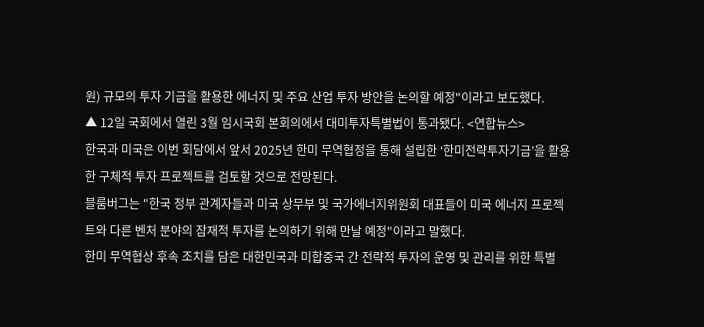원) 규모의 투자 기금을 활용한 에너지 및 주요 산업 투자 방안을 논의할 예정"이라고 보도했다.
▲ 12일 국회에서 열린 3월 임시국회 본회의에서 대미투자특별법이 통과됐다. <연합뉴스>
한국과 미국은 이번 회담에서 앞서 2025년 한미 무역협정을 통해 설립한 ‘한미전략투자기금’을 활용한 구체적 투자 프로젝트를 검토할 것으로 전망된다.
블룸버그는 "한국 정부 관계자들과 미국 상무부 및 국가에너지위원회 대표들이 미국 에너지 프로젝트와 다른 벤처 분야의 잠재적 투자를 논의하기 위해 만날 예정"이라고 말했다.
한미 무역협상 후속 조치를 담은 대한민국과 미합중국 간 전략적 투자의 운영 및 관리를 위한 특별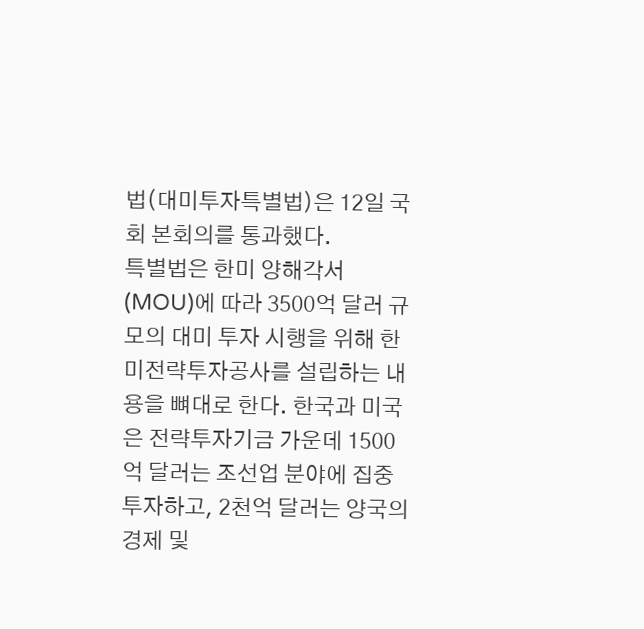법(대미투자특별법)은 12일 국회 본회의를 통과했다.
특별법은 한미 양해각서(MOU)에 따라 3500억 달러 규모의 대미 투자 시행을 위해 한미전략투자공사를 설립하는 내용을 뼈대로 한다. 한국과 미국은 전략투자기금 가운데 1500억 달러는 조선업 분야에 집중 투자하고, 2천억 달러는 양국의 경제 및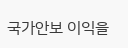국가안보 이익을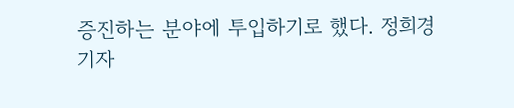증진하는 분야에 투입하기로 했다. 정희경 기자